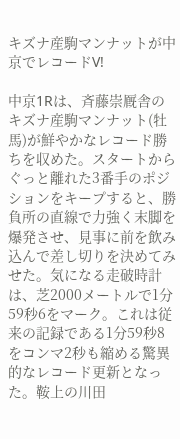キズナ産駒マンナットが中京でレコードV!

中京1Rは、斉藤崇厩舎のキズナ産駒マンナット(牡馬)が鮮やかなレコード勝ちを収めた。スタートからぐっと離れた3番手のポジションをキープすると、勝負所の直線で力強く末脚を爆発させ、見事に前を飲み込んで差し切りを決めてみせた。気になる走破時計は、芝2000メートルで1分59秒6をマーク。これは従来の記録である1分59秒8をコンマ2秒も縮める驚異的なレコード更新となった。鞍上の川田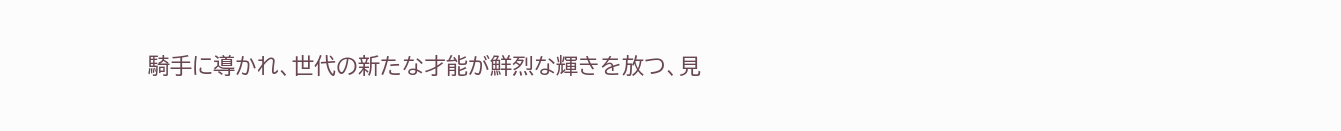騎手に導かれ、世代の新たな才能が鮮烈な輝きを放つ、見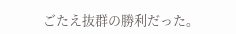ごたえ抜群の勝利だった。